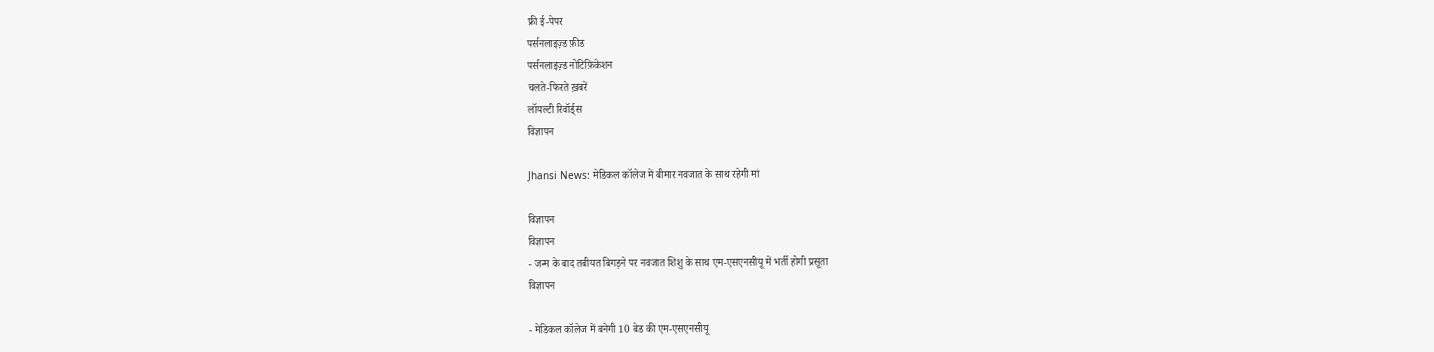फ्री ई-पेपर
पर्सनलाइज़्ड फ़ीड
पर्सनलाइज़्ड नोटिफ़िकेशन
चलते-फिरते ख़बरें
लॉयल्टी रिवॉर्ड्स
विज्ञापन

Jhansi News: मेडिकल कॉलेज में बीमार नवजात के साथ रहेगी मां

विज्ञापन
विज्ञापन
- जन्म के बाद तबीयत बिगड़ने पर नवजात शिशु के साथ एम-एसएनसीयू में भर्ती होगी प्रसूता
विज्ञापन

- मेडिकल कॉलेज में बनेगी 10 बेड की एम-एसएनसीयू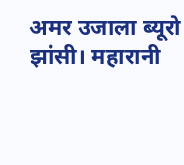अमर उजाला ब्यूरो
झांसी। महारानी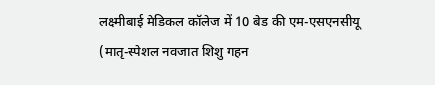लक्ष्मीबाई मेडिकल कॉलेज में 10 बेड की एम-एसएनसीयू (मातृ-स्पेशल नवजात शिशु गहन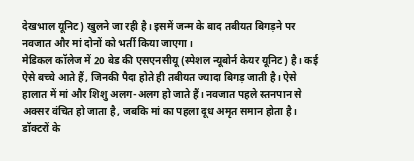देखभाल यूनिट) खुलने जा रही है। इसमें जन्म के बाद तबीयत बिगड़ने पर नवजात और मां दोनों को भर्ती किया जाएगा।
मेडिकल कॉलेज में 20 बेड की एसएनसीयू (स्पेशल न्यूबोर्न केयर यूनिट) है। कई ऐसे बच्चे आते हैं, जिनकी पैदा होते ही तबीयत ज्यादा बिगड़ जाती है। ऐसे हालात में मां और शिशु अलग-अलग हो जाते हैं। नवजात पहले स्तनपान से अक्सर वंचित हो जाता है, जबकि मां का पहला दूध अमृत समान होता है। डॉक्टरों के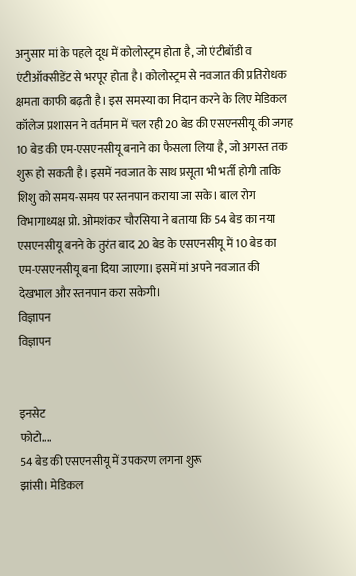अनुसार मां के पहले दूध में कोलोस्ट्रम होता है, जो एंटीबॉडी व एंटीऑक्सीडेंट से भरपूर होता है। कोलोस्ट्रम से नवजात की प्रतिरोधक क्षमता काफी बढ़ती है। इस समस्या का निदान करने के लिए मेडिकल कॉलेज प्रशासन ने वर्तमान में चल रही 20 बेड की एसएनसीयू की जगह 10 बेड की एम-एसएनसीयू बनाने का फैसला लिया है, जो अगस्त तक शुरू हो सकती है। इसमें नवजात के साथ प्रसूता भी भर्ती होगी ताकि शिशु को समय-समय पर स्तनपान कराया जा सके। बाल रोग विभागाध्यक्ष प्रो. ओमशंकर चौरसिया ने बताया कि 54 बेड का नया एसएनसीयू बनने के तुरंत बाद 20 बेड के एसएनसीयू में 10 बेड का एम-एसएनसीयू बना दिया जाएगा। इसमें मां अपने नवजात की देखभाल और स्तनपान करा सकेगी।
विज्ञापन
विज्ञापन


इनसेट
फोटो....
54 बेड की एसएनसीयू में उपकरण लगना शुरू
झांसी। मेडिकल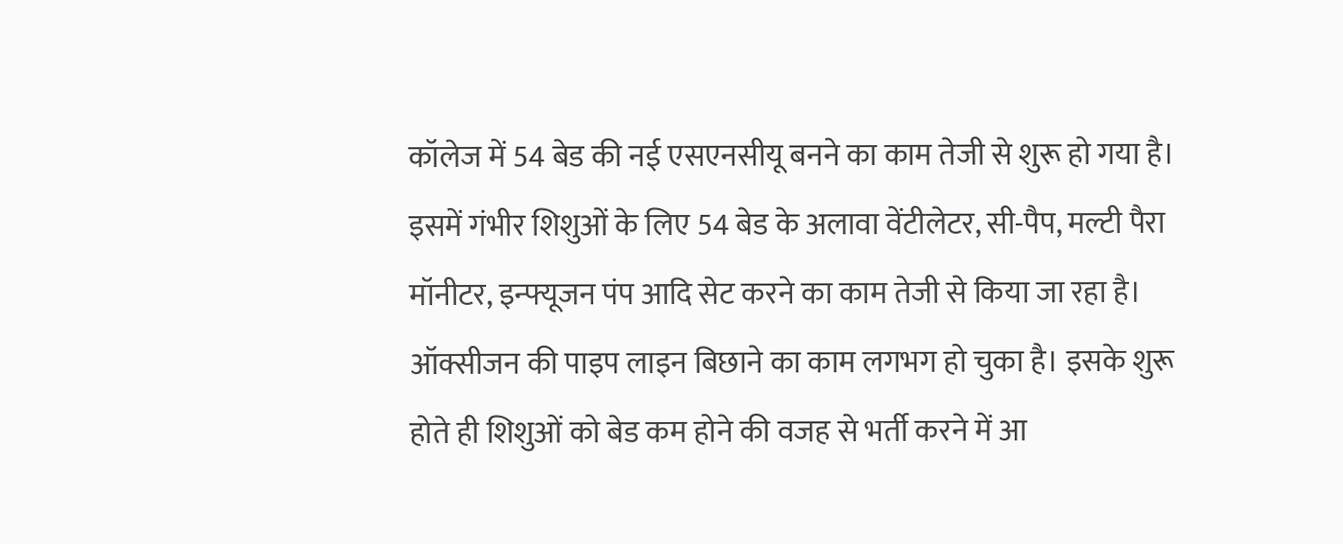कॉलेज में 54 बेड की नई एसएनसीयू बनने का काम तेजी से शुरू हो गया है। इसमें गंभीर शिशुओं के लिए 54 बेड के अलावा वेंटीलेटर, सी-पैप, मल्टी पैरा मॉनीटर, इन्फ्यूजन पंप आदि सेट करने का काम तेजी से किया जा रहा है। ऑक्सीजन की पाइप लाइन बिछाने का काम लगभग हो चुका है। इसके शुरू होते ही शिशुओं को बेड कम होने की वजह से भर्ती करने में आ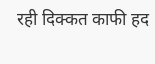रही दिक्कत काफी हद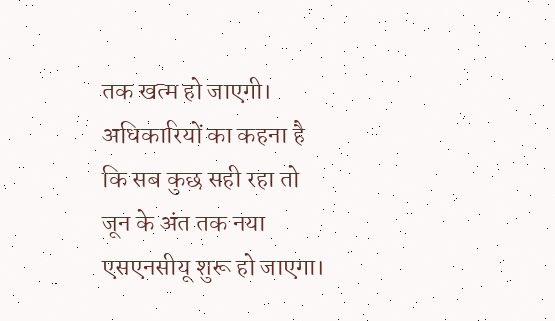तक खत्म हो जाएगी। अधिकारियों का कहना है कि सब कुछ सही रहा तो जून के अंत तक नया एसएनसीयू शुरू हो जाएगा।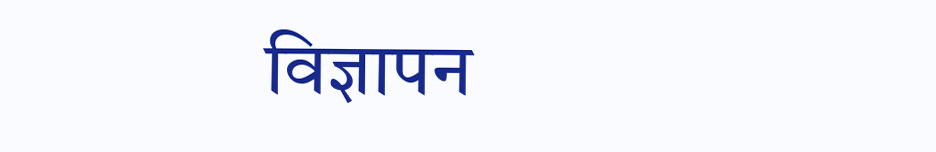विज्ञापन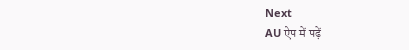Next
AU ऐप में पढ़ें